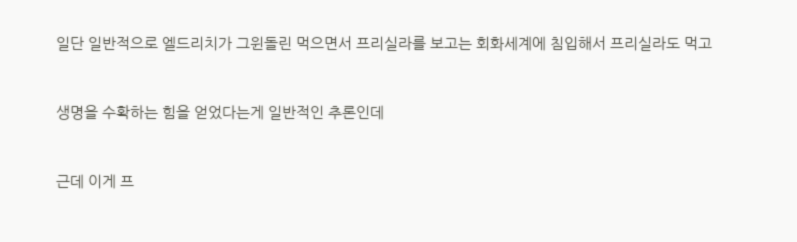일단 일반적으로 엘드리치가 그윈돌린 먹으면서 프리실라를 보고는 회화세계에 침입해서 프리실라도 먹고


생명을 수확하는 힘을 얻었다는게 일반적인 추론인데


근데 이게 프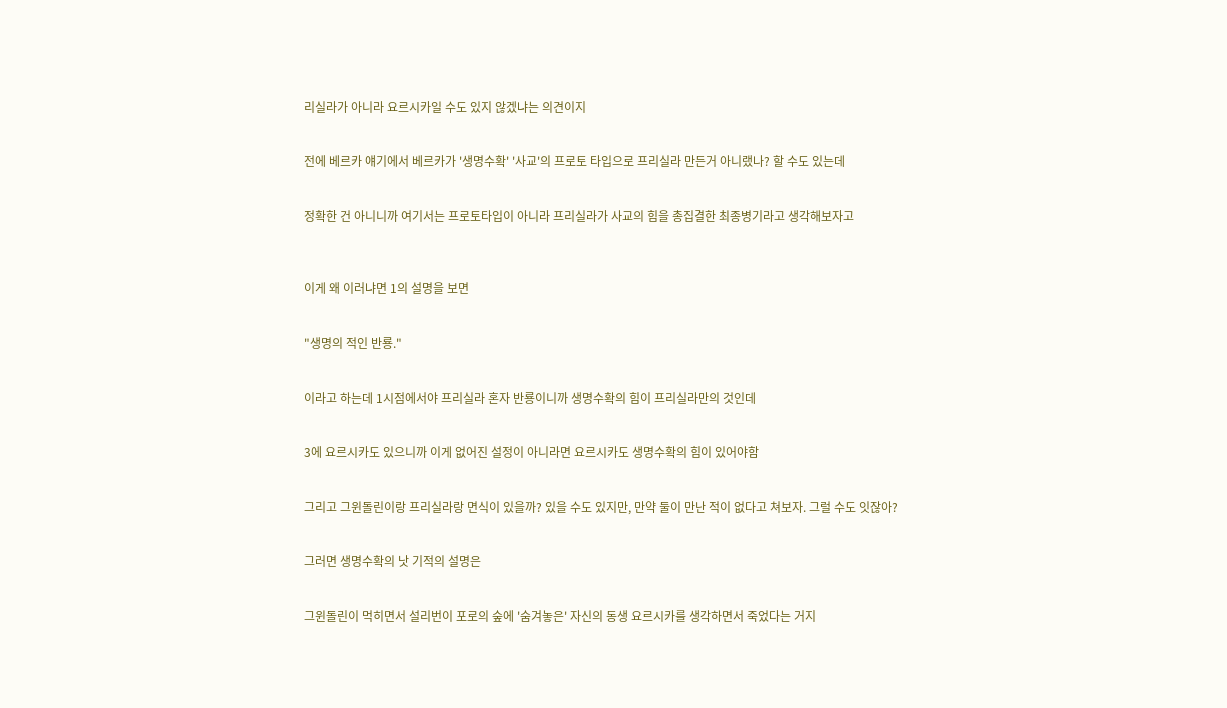리실라가 아니라 요르시카일 수도 있지 않겠냐는 의견이지


전에 베르카 얘기에서 베르카가 '생명수확' '사교'의 프로토 타입으로 프리실라 만든거 아니랬나? 할 수도 있는데


정확한 건 아니니까 여기서는 프로토타입이 아니라 프리실라가 사교의 힘을 총집결한 최종병기라고 생각해보자고



이게 왜 이러냐면 1의 설명을 보면


"생명의 적인 반룡."


이라고 하는데 1시점에서야 프리실라 혼자 반룡이니까 생명수확의 힘이 프리실라만의 것인데


3에 요르시카도 있으니까 이게 없어진 설정이 아니라면 요르시카도 생명수확의 힘이 있어야함


그리고 그윈돌린이랑 프리실라랑 면식이 있을까? 있을 수도 있지만, 만약 둘이 만난 적이 없다고 쳐보자. 그럴 수도 잇잖아?


그러면 생명수확의 낫 기적의 설명은


그윈돌린이 먹히면서 설리번이 포로의 숲에 '숨겨놓은' 자신의 동생 요르시카를 생각하면서 죽었다는 거지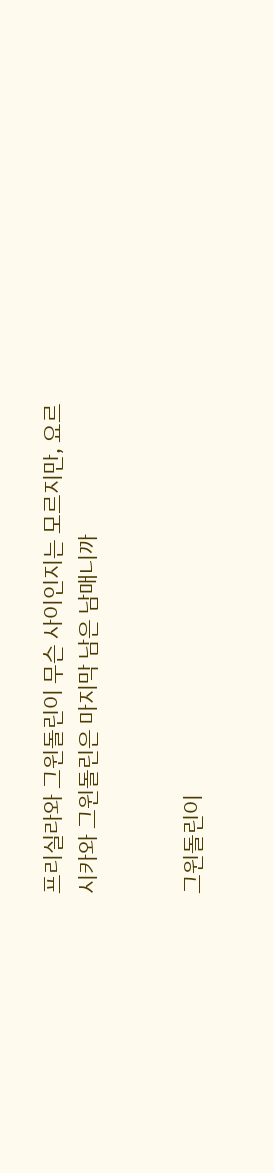프리실라와 그윈돌린이 무슨 사이인지는 모르지만, 요르시카와 그윈돌린은 마지막 남은 남매니까


그윈돌린이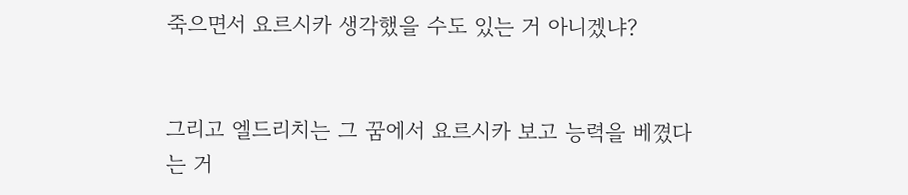죽으면서 요르시카 생각했을 수도 있는 거 아니겠냐?


그리고 엘드리치는 그 꿈에서 요르시카 보고 능력을 베꼈다는 거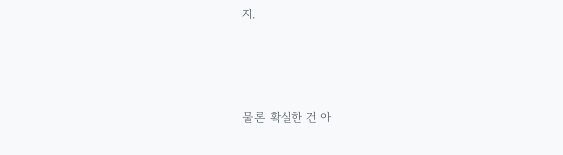지.



물론 확실한 건 아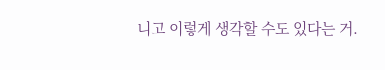니고 이렇게 생각할 수도 있다는 거.